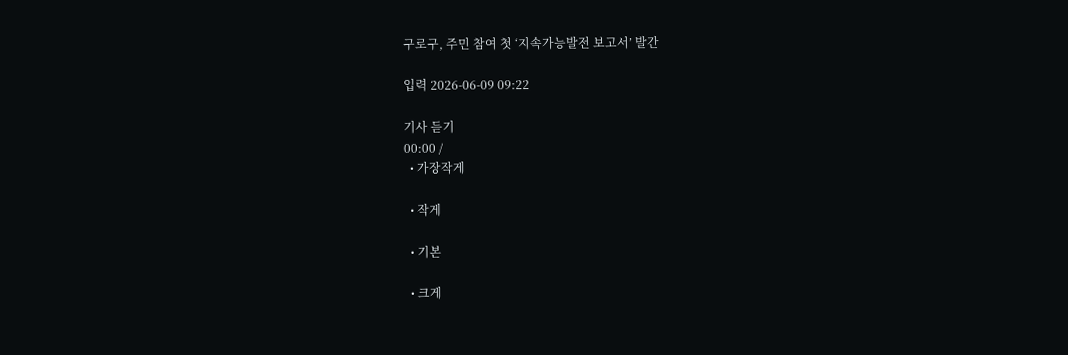구로구, 주민 참여 첫 ‘지속가능발전 보고서’ 발간

입력 2026-06-09 09:22

기사 듣기
00:00 /
  • 가장작게

  • 작게

  • 기본

  • 크게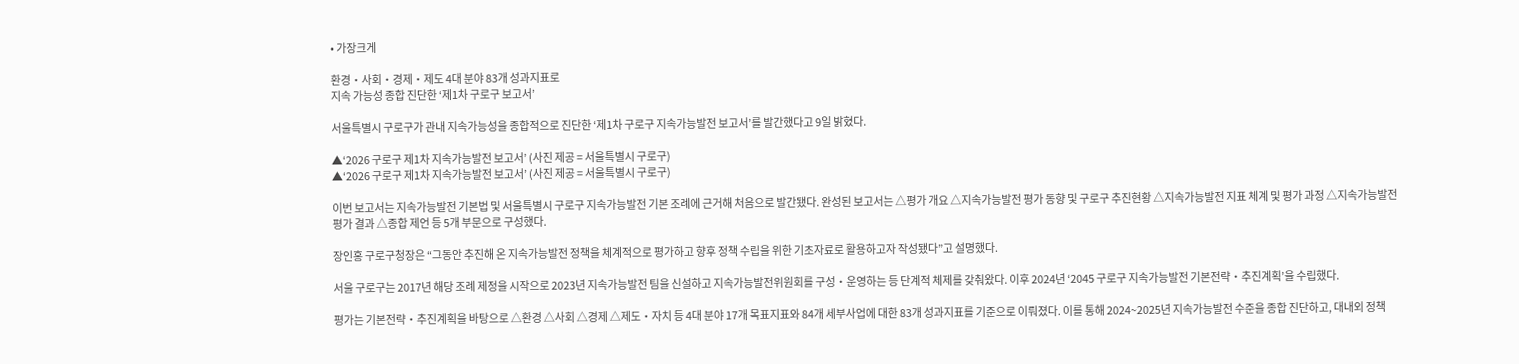• 가장크게

환경‧사회‧경제‧제도 4대 분야 83개 성과지표로
지속 가능성 종합 진단한 ‘제1차 구로구 보고서’

서울특별시 구로구가 관내 지속가능성을 종합적으로 진단한 ‘제1차 구로구 지속가능발전 보고서’를 발간했다고 9일 밝혔다.

▲‘2026 구로구 제1차 지속가능발전 보고서’ (사진 제공 = 서울특별시 구로구)
▲‘2026 구로구 제1차 지속가능발전 보고서’ (사진 제공 = 서울특별시 구로구)

이번 보고서는 지속가능발전 기본법 및 서울특별시 구로구 지속가능발전 기본 조례에 근거해 처음으로 발간됐다. 완성된 보고서는 △평가 개요 △지속가능발전 평가 동향 및 구로구 추진현황 △지속가능발전 지표 체계 및 평가 과정 △지속가능발전 평가 결과 △종합 제언 등 5개 부문으로 구성했다.

장인홍 구로구청장은 “그동안 추진해 온 지속가능발전 정책을 체계적으로 평가하고 향후 정책 수립을 위한 기초자료로 활용하고자 작성됐다”고 설명했다.

서울 구로구는 2017년 해당 조례 제정을 시작으로 2023년 지속가능발전 팀을 신설하고 지속가능발전위원회를 구성‧운영하는 등 단계적 체제를 갖춰왔다. 이후 2024년 ‘2045 구로구 지속가능발전 기본전략‧추진계획’을 수립했다.

평가는 기본전략‧추진계획을 바탕으로 △환경 △사회 △경제 △제도‧자치 등 4대 분야 17개 목표지표와 84개 세부사업에 대한 83개 성과지표를 기준으로 이뤄졌다. 이를 통해 2024~2025년 지속가능발전 수준을 종합 진단하고, 대내외 정책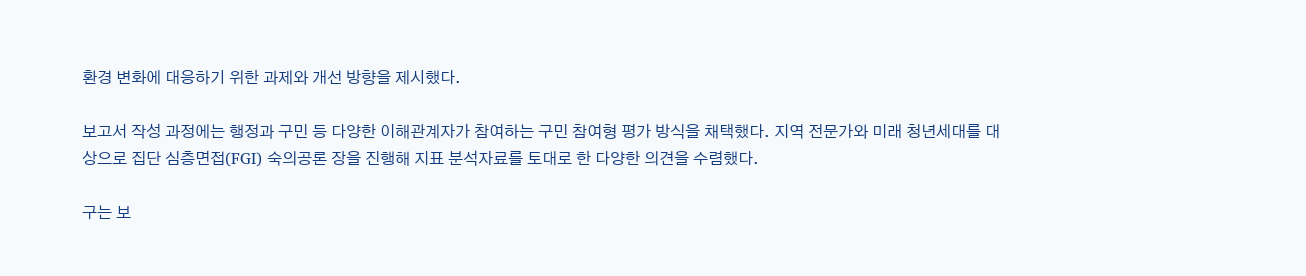환경 변화에 대응하기 위한 과제와 개선 방향을 제시했다.

보고서 작성 과정에는 행정과 구민 등 다양한 이해관계자가 참여하는 구민 참여형 평가 방식을 채택했다. 지역 전문가와 미래 청년세대를 대상으로 집단 심층면접(FGI) 숙의공론 장을 진행해 지표 분석자료를 토대로 한 다양한 의견을 수렴했다.

구는 보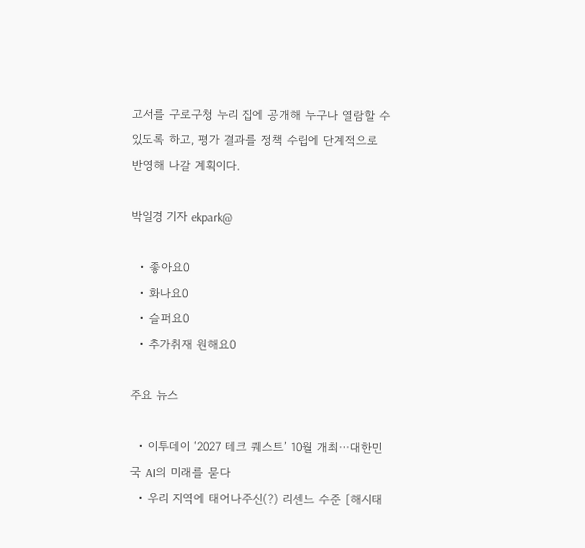고서를 구로구청 누리 집에 공개해 누구나 열람할 수 있도록 하고, 평가 결과를 정책 수립에 단계적으로 반영해 나갈 계획이다.

박일경 기자 ekpark@

  • 좋아요0
  • 화나요0
  • 슬퍼요0
  • 추가취재 원해요0

주요 뉴스

  • 이투데이 ‘2027 테크 퀘스트’ 10월 개최⋯대한민국 AI의 미래를 묻다
  • 우리 지역에 태어나주신(?) 리센느 수준 [해시태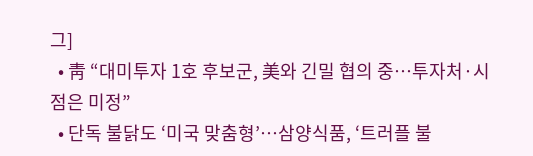그]
  • 靑 “대미투자 1호 후보군, 美와 긴밀 협의 중…투자처·시점은 미정”
  • 단독 불닭도 ‘미국 맞춤형’…삼양식품, ‘트러플 불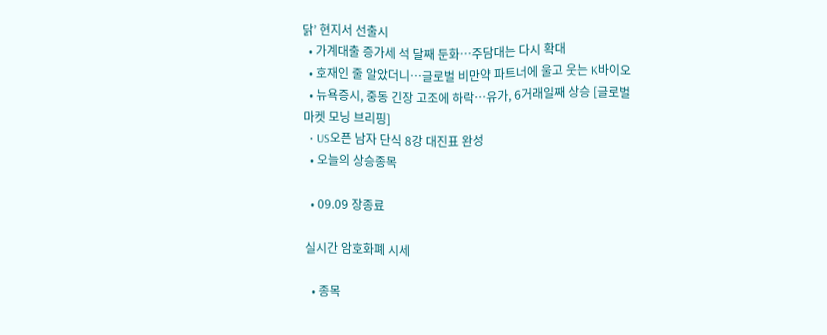닭’ 현지서 선출시
  • 가계대출 증가세 석 달째 둔화…주담대는 다시 확대
  • 호재인 줄 알았더니…글로벌 비만약 파트너에 울고 웃는 K바이오
  • 뉴욕증시, 중동 긴장 고조에 하락⋯유가, 6거래일째 상승 [글로벌마켓 모닝 브리핑]
  • US오픈 남자 단식 8강 대진표 완성
  • 오늘의 상승종목

  • 09.09 장종료

실시간 암호화폐 시세

  • 종목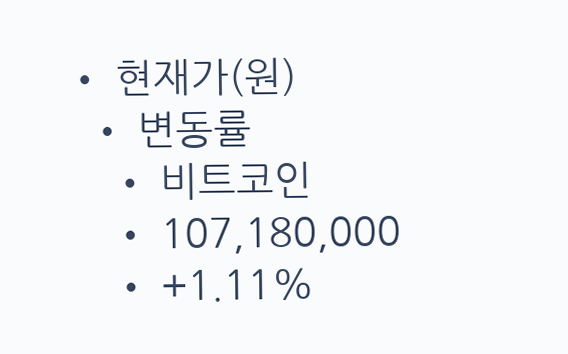• 현재가(원)
  • 변동률
    • 비트코인
    • 107,180,000
    • +1.11%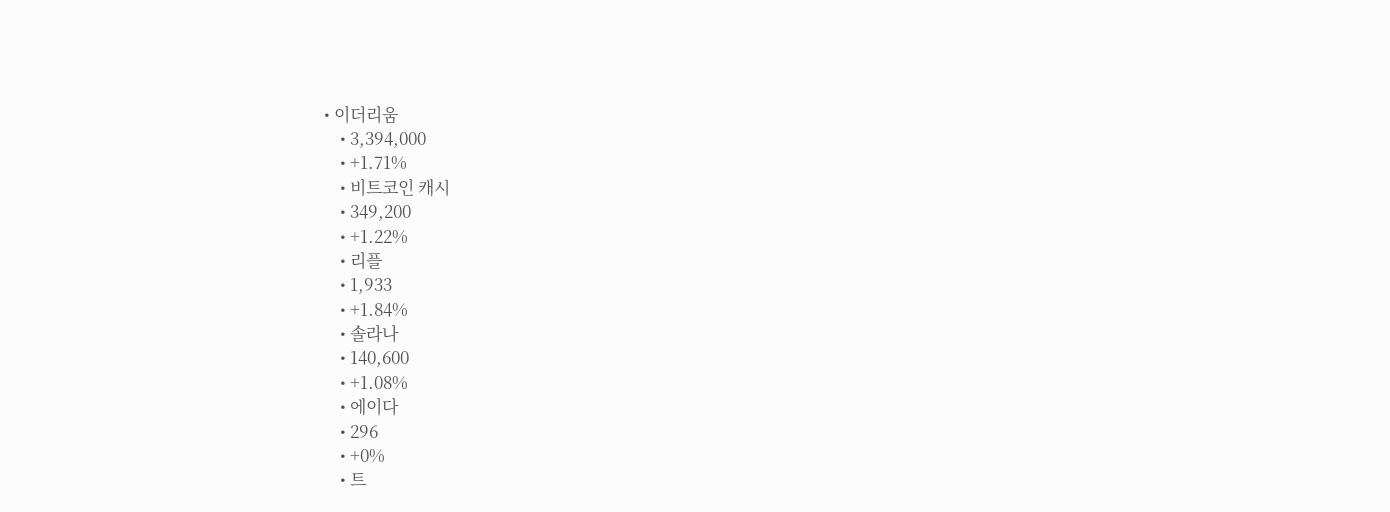• 이더리움
    • 3,394,000
    • +1.71%
    • 비트코인 캐시
    • 349,200
    • +1.22%
    • 리플
    • 1,933
    • +1.84%
    • 솔라나
    • 140,600
    • +1.08%
    • 에이다
    • 296
    • +0%
    • 트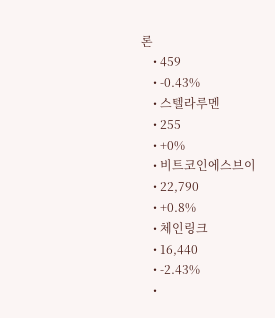론
    • 459
    • -0.43%
    • 스텔라루멘
    • 255
    • +0%
    • 비트코인에스브이
    • 22,790
    • +0.8%
    • 체인링크
    • 16,440
    • -2.43%
    •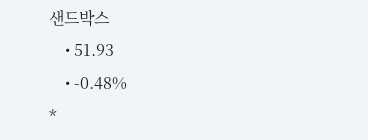샌드박스
    • 51.93
    • -0.48%
*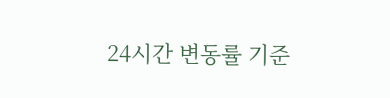24시간 변동률 기준